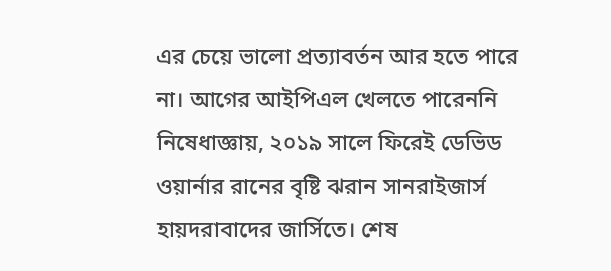এর চেয়ে ভালো প্রত্যাবর্তন আর হতে পারে না। আগের আইপিএল খেলতে পারেননি নিষেধাজ্ঞায়, ২০১৯ সালে ফিরেই ডেভিড ওয়ার্নার রানের বৃষ্টি ঝরান সানরাইজার্স হায়দরাবাদের জার্সিতে। শেষ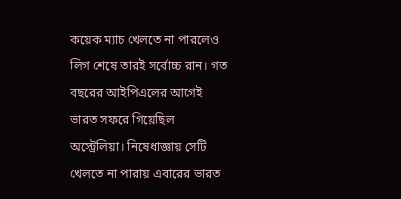কয়েক ম্যাচ খেলতে না পারলেও লিগ শেষে তারই সর্বোচ্চ রান। গত বছরের আইপিএলের আগেই ভারত সফরে গিয়েছিল অস্ট্রেলিয়া। নিষেধাজ্ঞায় সেটি খেলতে না পারায় এবারের ভারত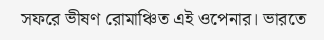সফরে ভীষণ রোমাঞ্চিত এই ওপেনার। ভারতে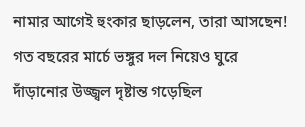নামার আগেই হুংকার ছাড়লেন, তারা আসছেন!
গত বছরের মার্চে ভঙ্গুর দল নিয়েও ঘুরে দাঁড়ানোর উজ্জ্বল দৃষ্টান্ত গড়েছিল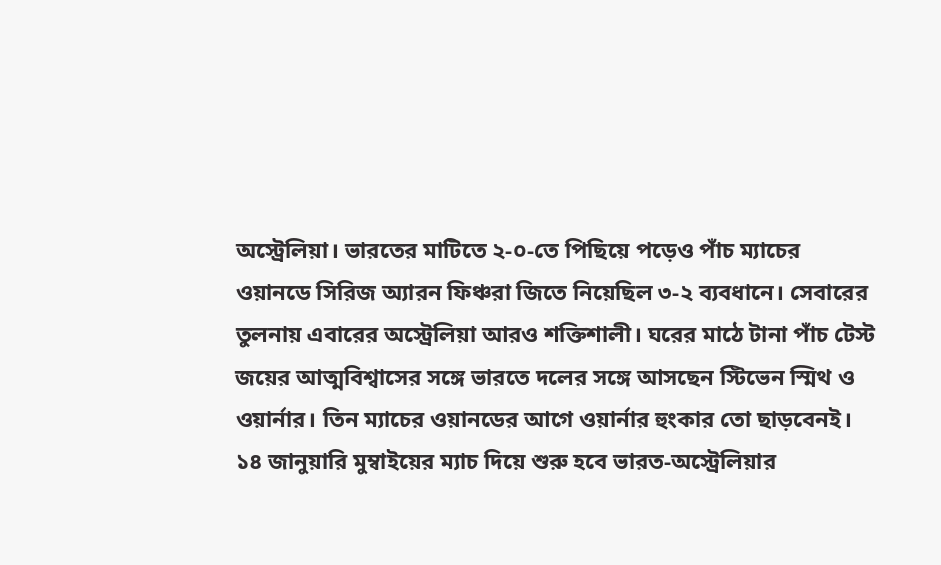অস্ট্রেলিয়া। ভারতের মাটিতে ২-০-তে পিছিয়ে পড়েও পাঁচ ম্যাচের ওয়ানডে সিরিজ অ্যারন ফিঞ্চরা জিতে নিয়েছিল ৩-২ ব্যবধানে। সেবারের তুলনায় এবারের অস্ট্রেলিয়া আরও শক্তিশালী। ঘরের মাঠে টানা পাঁচ টেস্ট জয়ের আত্মবিশ্বাসের সঙ্গে ভারতে দলের সঙ্গে আসছেন স্টিভেন স্মিথ ও ওয়ার্নার। তিন ম্যাচের ওয়ানডের আগে ওয়ার্নার হুংকার তো ছাড়বেনই।
১৪ জানুয়ারি মুম্বাইয়ের ম্যাচ দিয়ে শুরু হবে ভারত-অস্ট্রেলিয়ার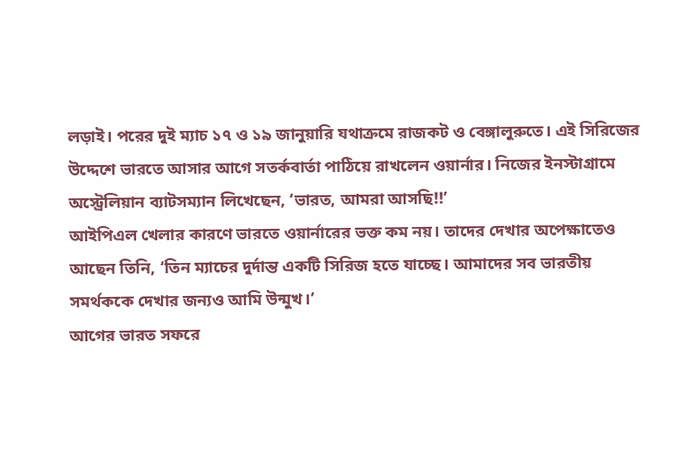লড়াই। পরের দুই ম্যাচ ১৭ ও ১৯ জানুয়ারি যথাক্রমে রাজকট ও বেঙ্গালুরুতে। এই সিরিজের উদ্দেশে ভারতে আসার আগে সতর্কবার্তা পাঠিয়ে রাখলেন ওয়ার্নার। নিজের ইনস্টাগ্রামে অস্ট্রেলিয়ান ব্যাটসম্যান লিখেছেন, ‘ভারত, আমরা আসছি!!’
আইপিএল খেলার কারণে ভারতে ওয়ার্নারের ভক্ত কম নয়। তাদের দেখার অপেক্ষাতেও আছেন তিনি, ‘তিন ম্যাচের দুর্দান্ত একটি সিরিজ হতে যাচ্ছে। আমাদের সব ভারতীয় সমর্থককে দেখার জন্যও আমি উন্মুখ।’
আগের ভারত সফরে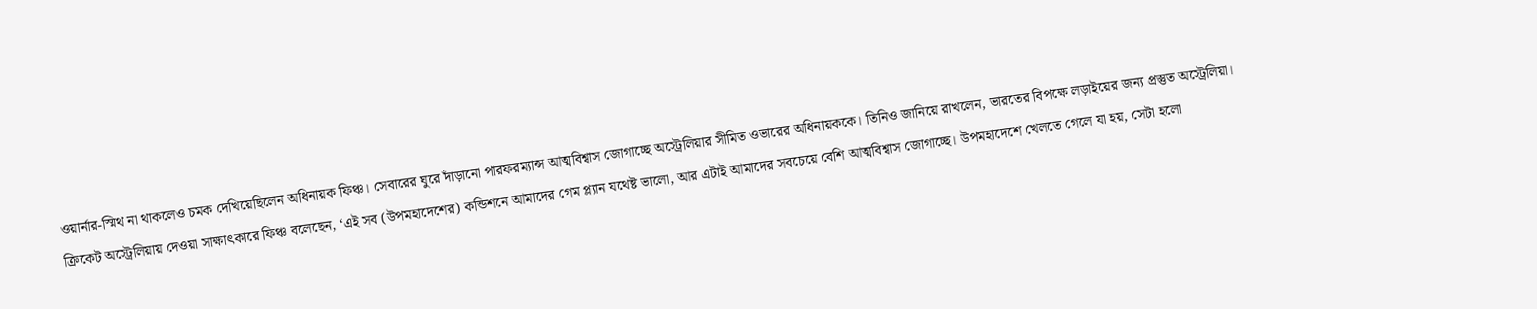ওয়ার্নার-স্মিথ না থাকলেও চমক দেখিয়েছিলেন অধিনায়ক ফিঞ্চ। সেবারের ঘুরে দাঁড়ানো পারফরম্যান্স আত্মবিশ্বাস জোগাচ্ছে অস্ট্রেলিয়ার সীমিত ওভারের অধিনায়ককে। তিনিও জানিয়ে রাখলেন, ভারতের বিপক্ষে লড়াইয়ের জন্য প্রস্তুত অস্ট্রেলিয়া।
ক্রিকেট অস্ট্রেলিয়ায় দেওয়া সাক্ষাৎকারে ফিঞ্চ বলেছেন, ‘এই সব (উপমহাদেশের) কন্ডিশনে আমাদের গেম প্ল্যান যথেষ্ট ভালো, আর এটাই আমাদের সবচেয়ে বেশি আত্মবিশ্বাস জোগাচ্ছে। উপমহাদেশে খেলতে গেলে যা হয়, সেটা হলো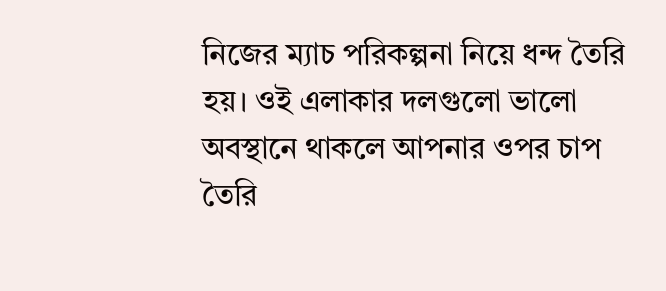নিজের ম্যাচ পরিকল্পনা নিয়ে ধন্দ তৈরি হয়। ওই এলাকার দলগুলো ভালো অবস্থানে থাকলে আপনার ওপর চাপ তৈরি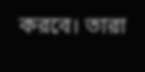করবে। তারা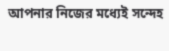আপনার নিজের মধ্যেই সন্দেহ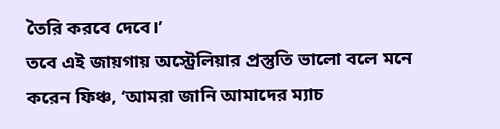তৈরি করবে দেবে।’
তবে এই জায়গায় অস্ট্রেলিয়ার প্রস্তুতি ভালো বলে মনে করেন ফিঞ্চ, ‘আমরা জানি আমাদের ম্যাচ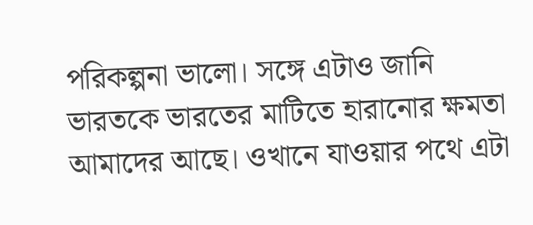পরিকল্পনা ভালো। সঙ্গে এটাও জানি ভারতকে ভারতের মাটিতে হারানোর ক্ষমতা আমাদের আছে। ওখানে যাওয়ার পথে এটা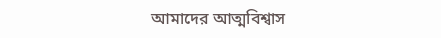আমাদের আত্মবিশ্বাস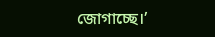জোগাচ্ছে।’